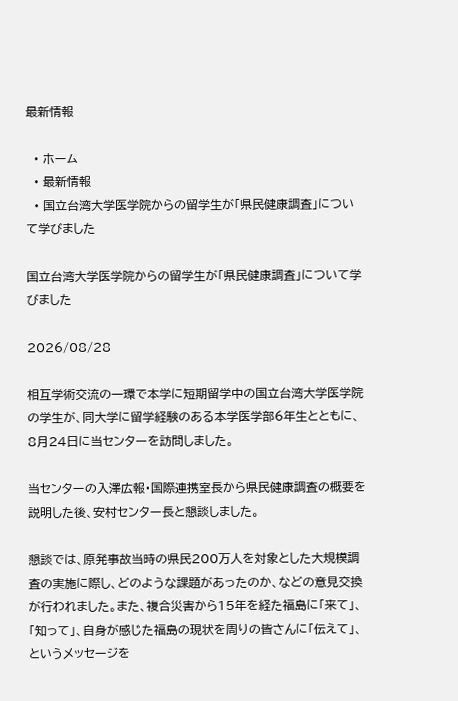最新情報

  • ホーム
  • 最新情報
  • 国立台湾大学医学院からの留学生が「県民健康調査」について学びました

国立台湾大学医学院からの留学生が「県民健康調査」について学びました

2026/08/28

相互学術交流の一環で本学に短期留学中の国立台湾大学医学院の学生が、同大学に留学経験のある本学医学部6年生とともに、8月24日に当センターを訪問しました。

当センターの入澤広報・国際連携室長から県民健康調査の概要を説明した後、安村センター長と懇談しました。

懇談では、原発事故当時の県民200万人を対象とした大規模調査の実施に際し、どのような課題があったのか、などの意見交換が行われました。また、複合災害から15年を経た福島に「来て」、「知って」、自身が感じた福島の現状を周りの皆さんに「伝えて」、というメッセージを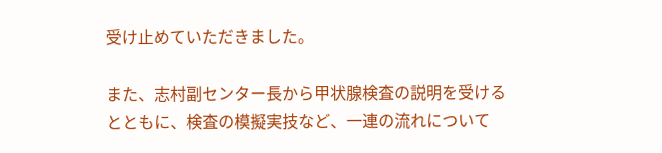受け止めていただきました。

また、志村副センター長から甲状腺検査の説明を受けるとともに、検査の模擬実技など、一連の流れについて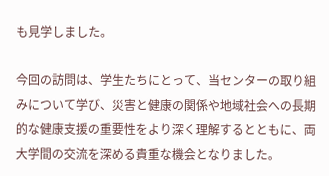も見学しました。

今回の訪問は、学生たちにとって、当センターの取り組みについて学び、災害と健康の関係や地域社会への長期的な健康支援の重要性をより深く理解するとともに、両大学間の交流を深める貴重な機会となりました。